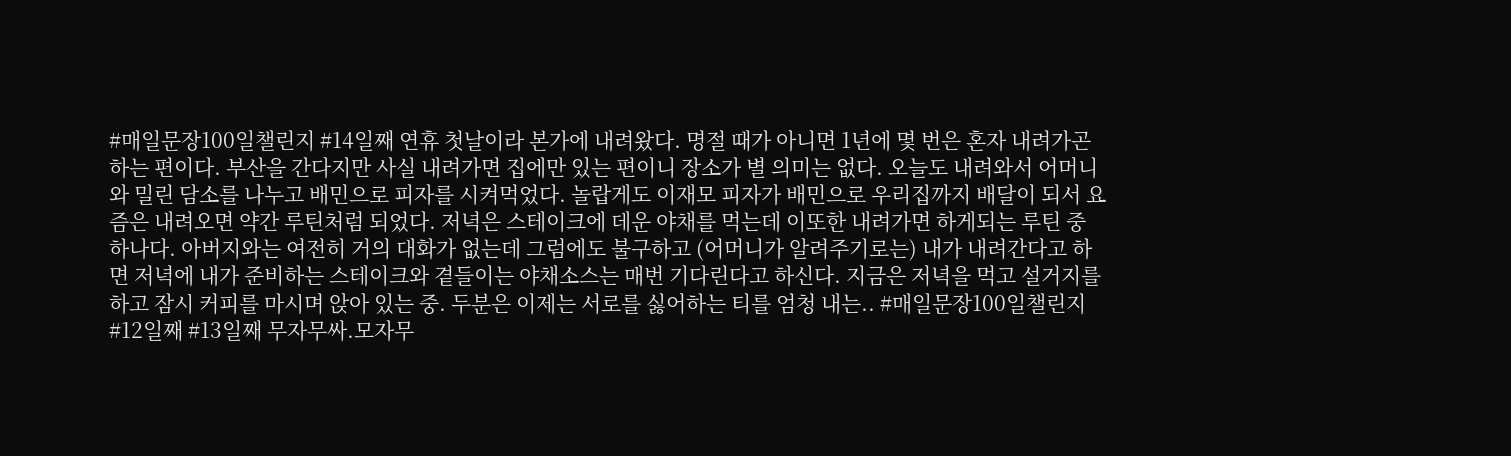#매일문장100일챌린지 #14일째 연휴 첫날이라 본가에 내려왔다. 명절 때가 아니면 1년에 몇 번은 혼자 내려가곤 하는 편이다. 부산을 간다지만 사실 내려가면 집에만 있는 편이니 장소가 별 의미는 없다. 오늘도 내려와서 어머니와 밀린 담소를 나누고 배민으로 피자를 시켜먹었다. 놀랍게도 이재모 피자가 배민으로 우리집까지 배달이 되서 요즘은 내려오면 약간 루틴처럼 되었다. 저녁은 스테이크에 데운 야채를 먹는데 이또한 내려가면 하게되는 루틴 중 하나다. 아버지와는 여전히 거의 대화가 없는데 그럼에도 불구하고 (어머니가 알려주기로는) 내가 내려간다고 하면 저녁에 내가 준비하는 스테이크와 곁들이는 야채소스는 매번 기다린다고 하신다. 지금은 저녁을 먹고 설거지를 하고 잠시 커피를 마시며 앉아 있는 중. 두분은 이제는 서로를 싫어하는 티를 엄청 내는.. #매일문장100일챌린지 #12일째 #13일째 무자무싸.모자무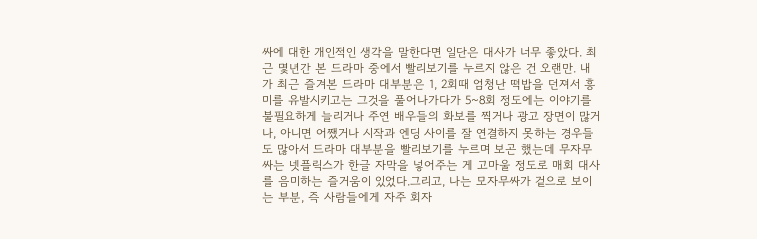싸에 대한 개인적인 생각을 말한다면 일단은 대사가 너무 좋았다. 최근 몇년간 본 드라마 중에서 빨리보기를 누르지 않은 건 오랜만. 내가 최근 즐겨본 드라마 대부분은 1, 2회때 엄청난 떡밥을 던져서 흥미를 유발시키고는 그것을 풀어나가다가 5~8회 정도에는 이야기를 불필요하게 늘리거나 주연 배우들의 화보를 찍거나 광고 장면이 많거나, 아니면 어쨌거나 시작과 엔딩 사이를 잘 연결하지 못하는 경우들도 많아서 드라마 대부분을 빨리보기를 누르며 보곤 했는데 무자무싸는 넷플릭스가 한글 자막을 넣어주는 게 고마울 정도로 매회 대사를 음미하는 즐거움이 있었다.그리고, 나는 모자무싸가 겉으로 보이는 부분, 즉 사람들에게 자주 회자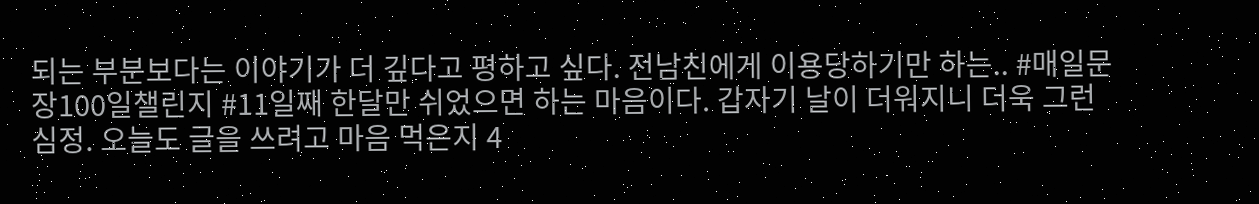되는 부분보다는 이야기가 더 깊다고 평하고 싶다. 전남친에게 이용당하기만 하는.. #매일문장100일챌린지 #11일째 한달만 쉬었으면 하는 마음이다. 갑자기 날이 더워지니 더욱 그런 심정. 오늘도 글을 쓰려고 마음 먹은지 4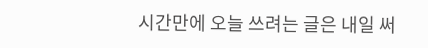시간만에 오늘 쓰려는 글은 내일 써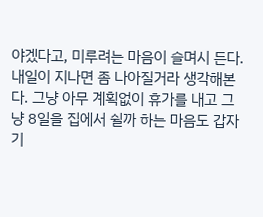야겠다고, 미루려는 마음이 슬며시 든다. 내일이 지나면 좀 나아질거라 생각해본다. 그냥 아무 계획없이 휴가를 내고 그냥 8일을 집에서 쉴까 하는 마음도 갑자기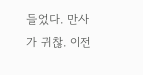들었다. 만사가 귀찮. 이전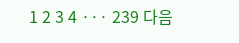1 2 3 4 ··· 239 다음